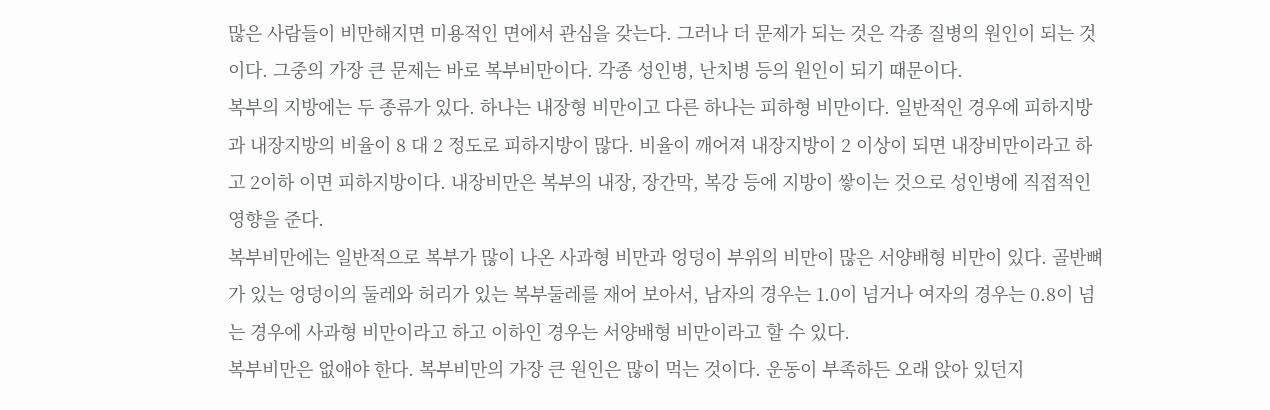많은 사람들이 비만해지면 미용적인 면에서 관심을 갖는다. 그러나 더 문제가 되는 것은 각종 질병의 원인이 되는 것이다. 그중의 가장 큰 문제는 바로 복부비만이다. 각종 성인병, 난치병 등의 원인이 되기 때문이다.
복부의 지방에는 두 종류가 있다. 하나는 내장형 비만이고 다른 하나는 피하형 비만이다. 일반적인 경우에 피하지방과 내장지방의 비율이 8 대 2 정도로 피하지방이 많다. 비율이 깨어져 내장지방이 2 이상이 되면 내장비만이라고 하고 2이하 이면 피하지방이다. 내장비만은 복부의 내장, 장간막, 복강 등에 지방이 쌓이는 것으로 성인병에 직접적인 영향을 준다.
복부비만에는 일반적으로 복부가 많이 나온 사과형 비만과 엉덩이 부위의 비만이 많은 서양배형 비만이 있다. 골반뼈가 있는 엉덩이의 둘레와 허리가 있는 복부둘레를 재어 보아서, 남자의 경우는 1.0이 넘거나 여자의 경우는 0.8이 넘는 경우에 사과형 비만이라고 하고 이하인 경우는 서양배형 비만이라고 할 수 있다.
복부비만은 없애야 한다. 복부비만의 가장 큰 원인은 많이 먹는 것이다. 운동이 부족하든 오래 앉아 있던지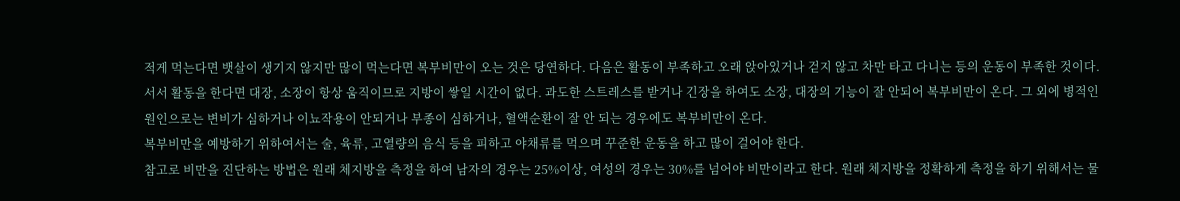적게 먹는다면 뱃살이 생기지 않지만 많이 먹는다면 복부비만이 오는 것은 당연하다. 다음은 활동이 부족하고 오래 앉아있거나 걷지 않고 차만 타고 다니는 등의 운동이 부족한 것이다. 서서 활동을 한다면 대장, 소장이 항상 움직이므로 지방이 쌓일 시간이 없다. 과도한 스트레스를 받거나 긴장을 하여도 소장, 대장의 기능이 잘 안되어 복부비만이 온다. 그 외에 병적인 원인으로는 변비가 심하거나 이뇨작용이 안되거나 부종이 심하거나, 혈액순환이 잘 안 되는 경우에도 복부비만이 온다.
복부비만을 예방하기 위하여서는 술, 육류, 고열량의 음식 등을 피하고 야채류를 먹으며 꾸준한 운동을 하고 많이 걸어야 한다.
참고로 비만을 진단하는 방법은 원래 체지방을 측정을 하여 남자의 경우는 25%이상, 여성의 경우는 30%를 넘어야 비만이라고 한다. 원래 체지방을 정확하게 측정을 하기 위해서는 물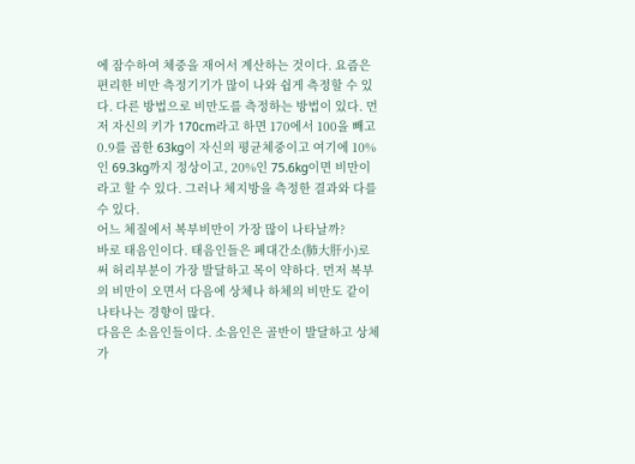에 잠수하여 체중을 재어서 계산하는 것이다. 요즘은 편리한 비만 측정기기가 많이 나와 쉽게 측정할 수 있다. 다른 방법으로 비만도를 측정하는 방법이 있다. 먼저 자신의 키가 170cm라고 하면 170에서 100을 빼고 0.9를 곱한 63kg이 자신의 평균체중이고 여기에 10%인 69.3kg까지 정상이고, 20%인 75.6kg이면 비만이라고 할 수 있다. 그러나 체지방을 측정한 결과와 다를 수 있다.
어느 체질에서 복부비만이 가장 많이 나타날까?
바로 태음인이다. 태음인들은 폐대간소(肺大肝小)로써 허리부분이 가장 발달하고 목이 약하다. 먼저 복부의 비만이 오면서 다음에 상체나 하체의 비만도 같이 나타나는 경향이 많다.
다음은 소음인들이다. 소음인은 골반이 발달하고 상체가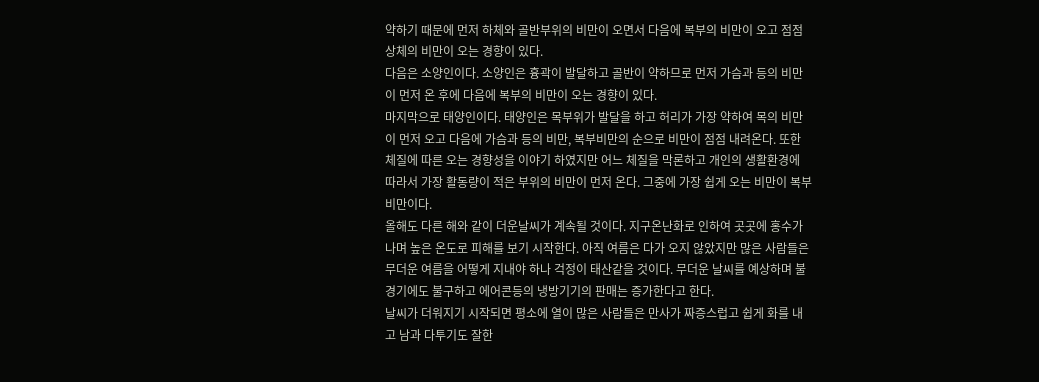약하기 때문에 먼저 하체와 골반부위의 비만이 오면서 다음에 복부의 비만이 오고 점점 상체의 비만이 오는 경향이 있다.
다음은 소양인이다. 소양인은 흉곽이 발달하고 골반이 약하므로 먼저 가슴과 등의 비만이 먼저 온 후에 다음에 복부의 비만이 오는 경향이 있다.
마지막으로 태양인이다. 태양인은 목부위가 발달을 하고 허리가 가장 약하여 목의 비만이 먼저 오고 다음에 가슴과 등의 비만, 복부비만의 순으로 비만이 점점 내려온다. 또한 체질에 따른 오는 경향성을 이야기 하였지만 어느 체질을 막론하고 개인의 생활환경에 따라서 가장 활동량이 적은 부위의 비만이 먼저 온다. 그중에 가장 쉽게 오는 비만이 복부비만이다.
올해도 다른 해와 같이 더운날씨가 계속될 것이다. 지구온난화로 인하여 곳곳에 홍수가 나며 높은 온도로 피해를 보기 시작한다. 아직 여름은 다가 오지 않았지만 많은 사람들은 무더운 여름을 어떻게 지내야 하나 걱정이 태산같을 것이다. 무더운 날씨를 예상하며 불경기에도 불구하고 에어콘등의 냉방기기의 판매는 증가한다고 한다.
날씨가 더워지기 시작되면 평소에 열이 많은 사람들은 만사가 짜증스럽고 쉽게 화를 내고 남과 다투기도 잘한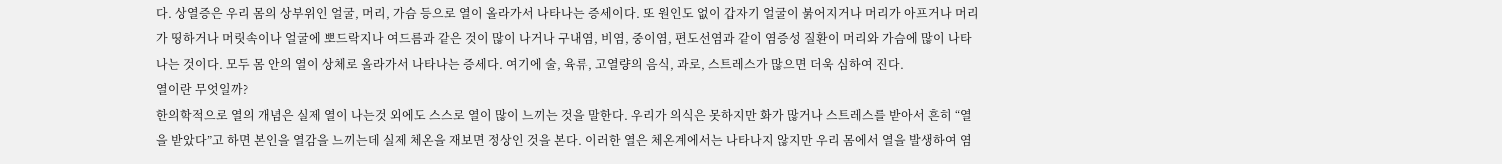다. 상열증은 우리 몸의 상부위인 얼굴, 머리, 가슴 등으로 열이 올라가서 나타나는 증세이다. 또 원인도 없이 갑자기 얼굴이 붉어지거나 머리가 아프거나 머리가 띵하거나 머릿속이나 얼굴에 뽀드락지나 여드름과 같은 것이 많이 나거나 구내염, 비염, 중이염, 편도선염과 같이 염증성 질환이 머리와 가슴에 많이 나타나는 것이다. 모두 몸 안의 열이 상체로 올라가서 나타나는 증세다. 여기에 술, 육류, 고열량의 음식, 과로, 스트레스가 많으면 더욱 심하여 진다.
열이란 무엇일까?
한의학적으로 열의 개념은 실제 열이 나는것 외에도 스스로 열이 많이 느끼는 것을 말한다. 우리가 의식은 못하지만 화가 많거나 스트레스를 받아서 흔히 “열을 받았다”고 하면 본인을 열감을 느끼는데 실제 체온을 재보면 정상인 것을 본다. 이러한 열은 체온계에서는 나타나지 않지만 우리 몸에서 열을 발생하여 염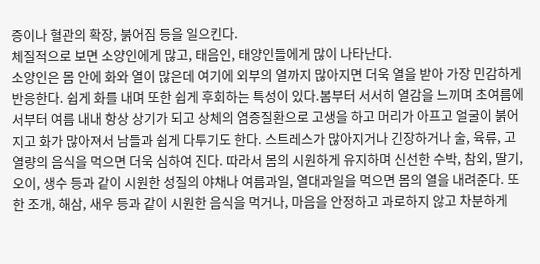증이나 혈관의 확장, 붉어짐 등을 일으킨다.
체질적으로 보면 소양인에게 많고, 태음인, 태양인들에게 많이 나타난다.
소양인은 몸 안에 화와 열이 많은데 여기에 외부의 열까지 많아지면 더욱 열을 받아 가장 민감하게 반응한다. 쉽게 화를 내며 또한 쉽게 후회하는 특성이 있다.봄부터 서서히 열감을 느끼며 초여름에서부터 여름 내내 항상 상기가 되고 상체의 염증질환으로 고생을 하고 머리가 아프고 얼굴이 붉어지고 화가 많아져서 남들과 쉽게 다투기도 한다. 스트레스가 많아지거나 긴장하거나 술, 육류, 고열량의 음식을 먹으면 더욱 심하여 진다. 따라서 몸의 시원하게 유지하며 신선한 수박, 참외, 딸기, 오이, 생수 등과 같이 시원한 성질의 야채나 여름과일, 열대과일을 먹으면 몸의 열을 내려준다. 또한 조개, 해삼, 새우 등과 같이 시원한 음식을 먹거나, 마음을 안정하고 과로하지 않고 차분하게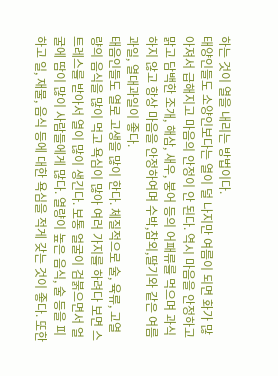하는 것이 열을 내리는 방법이다.
태양인들도 소양인보다는 열이 덜 나지만 여름이 되면 화가 많아져서 급해지고 마음의 안정이 안 된다. 역시 마음을 안정하고 맑고 담백한 조개, 해삼, 새우, 붕어 등의 어패류를 먹으며 과식하지 않고 항상 마음을 안정하여며 수박,참외,딸기와 같은 여름과일, 열대과일이 좋다.
태음인들도 열로 고생을 많이 한다. 체질적으로 술, 육류, 고열량의 음식을 많이 먹고 욕심이 많아 여러 가지를 하려다 보면 스트레스를 받아서 열이 많이 생긴다. 보통 얼굴이 검붉으면서 얼굴에 땀이 많이 사람들에게 많다. 열량이 높은 음식, 술 등을 피하고 일, 재물, 음식 등에 대한 욕심을 적게 갖는 것이 좋다. 또한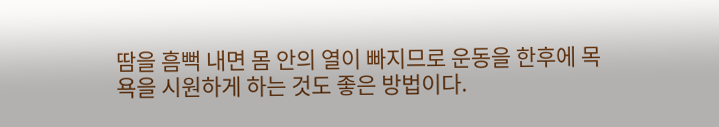땀을 흠뻑 내면 몸 안의 열이 빠지므로 운동을 한후에 목욕을 시원하게 하는 것도 좋은 방법이다.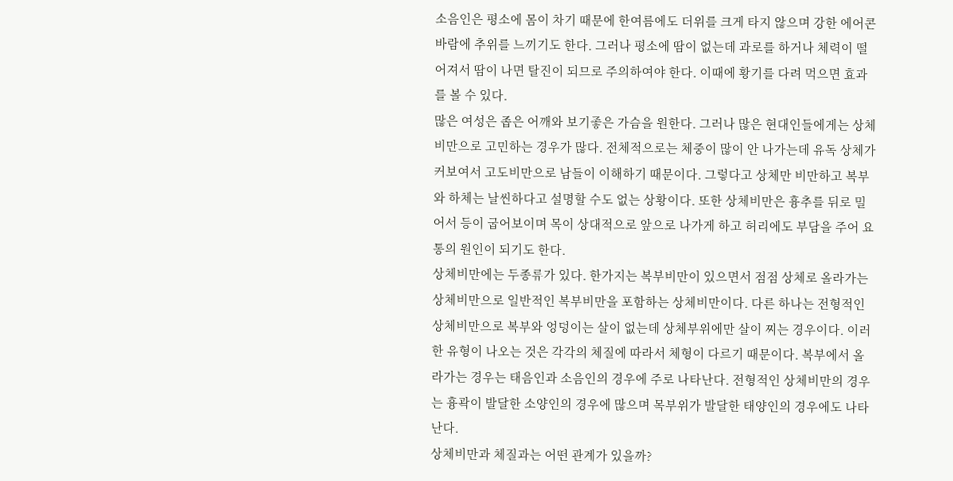소음인은 평소에 몸이 차기 때문에 한여름에도 더위를 크게 타지 않으며 강한 에어콘 바람에 추위를 느끼기도 한다. 그러나 평소에 땀이 없는데 과로를 하거나 체력이 떨어져서 땀이 나면 탈진이 되므로 주의하여야 한다. 이때에 황기를 다려 먹으면 효과를 볼 수 있다.
많은 여성은 좁은 어깨와 보기좋은 가슴을 원한다. 그러나 많은 현대인들에게는 상체비만으로 고민하는 경우가 많다. 전체적으로는 체중이 많이 안 나가는데 유독 상체가 커보여서 고도비만으로 남들이 이해하기 때문이다. 그렇다고 상체만 비만하고 복부와 하체는 날씬하다고 설명할 수도 없는 상황이다. 또한 상체비만은 흉추를 뒤로 밀어서 등이 굽어보이며 목이 상대적으로 앞으로 나가게 하고 허리에도 부담을 주어 요통의 원인이 되기도 한다.
상체비만에는 두종류가 있다. 한가지는 복부비만이 있으면서 점점 상체로 올라가는 상체비만으로 일반적인 복부비만을 포함하는 상체비만이다. 다른 하나는 전형적인 상체비만으로 복부와 엉덩이는 살이 없는데 상체부위에만 살이 찌는 경우이다. 이러한 유형이 나오는 것은 각각의 체질에 따라서 체형이 다르기 때문이다. 복부에서 올라가는 경우는 태음인과 소음인의 경우에 주로 나타난다. 전형적인 상체비만의 경우는 흉곽이 발달한 소양인의 경우에 많으며 목부위가 발달한 태양인의 경우에도 나타난다.
상체비만과 체질과는 어떤 관계가 있을까?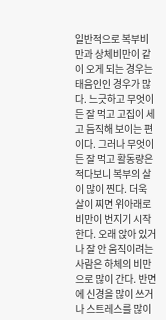일반적으로 복부비만과 상체비만이 같이 오게 되는 경우는 태음인인 경우가 많다. 느긋하고 무엇이든 잘 먹고 고집이 세고 듬직해 보이는 편이다. 그러나 무엇이든 잘 먹고 활동량은 적다보니 복부의 살이 많이 찐다. 더욱 살이 찌면 위아래로 비만이 번지기 시작한다. 오래 앉아 있거나 잘 안 움직이려는 사람은 하체의 비만으로 많이 간다. 반면에 신경을 많이 쓰거나 스트레스를 많이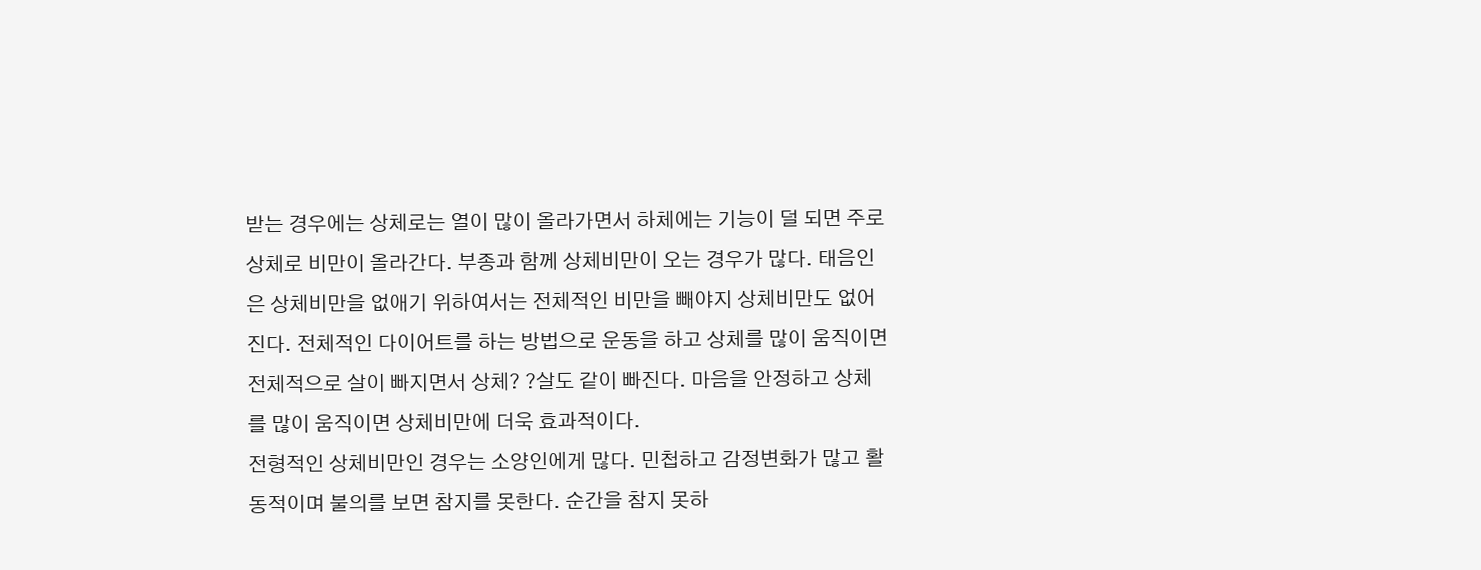받는 경우에는 상체로는 열이 많이 올라가면서 하체에는 기능이 덜 되면 주로 상체로 비만이 올라간다. 부종과 함께 상체비만이 오는 경우가 많다. 태음인은 상체비만을 없애기 위하여서는 전체적인 비만을 빼야지 상체비만도 없어진다. 전체적인 다이어트를 하는 방법으로 운동을 하고 상체를 많이 움직이면 전체적으로 살이 빠지면서 상체? ?살도 같이 빠진다. 마음을 안정하고 상체를 많이 움직이면 상체비만에 더욱 효과적이다.
전형적인 상체비만인 경우는 소양인에게 많다. 민첩하고 감정변화가 많고 활동적이며 불의를 보면 참지를 못한다. 순간을 참지 못하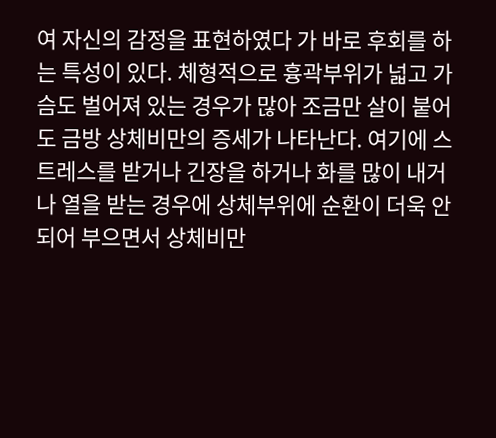여 자신의 감정을 표현하였다 가 바로 후회를 하는 특성이 있다. 체형적으로 흉곽부위가 넓고 가슴도 벌어져 있는 경우가 많아 조금만 살이 붙어도 금방 상체비만의 증세가 나타난다. 여기에 스트레스를 받거나 긴장을 하거나 화를 많이 내거나 열을 받는 경우에 상체부위에 순환이 더욱 안 되어 부으면서 상체비만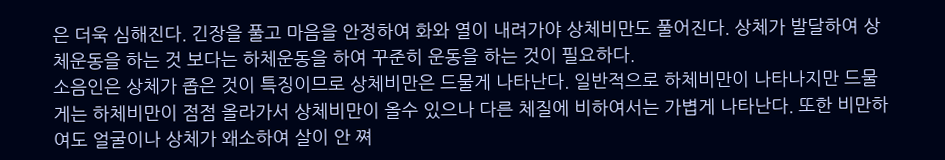은 더욱 심해진다. 긴장을 풀고 마음을 안정하여 화와 열이 내려가야 상체비만도 풀어진다. 상체가 발달하여 상체운동을 하는 것 보다는 하체운동을 하여 꾸준히 운동을 하는 것이 필요하다.
소음인은 상체가 좁은 것이 특징이므로 상체비만은 드물게 나타난다. 일반적으로 하체비만이 나타나지만 드물게는 하체비만이 점점 올라가서 상체비만이 올수 있으나 다른 체질에 비하여서는 가볍게 나타난다. 또한 비만하여도 얼굴이나 상체가 왜소하여 살이 안 쪄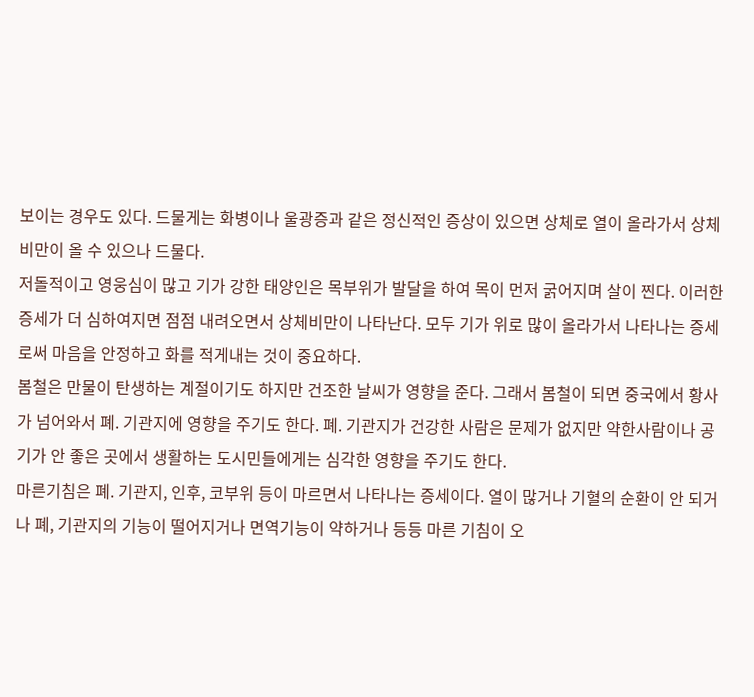보이는 경우도 있다. 드물게는 화병이나 울광증과 같은 정신적인 증상이 있으면 상체로 열이 올라가서 상체비만이 올 수 있으나 드물다.
저돌적이고 영웅심이 많고 기가 강한 태양인은 목부위가 발달을 하여 목이 먼저 굵어지며 살이 찐다. 이러한 증세가 더 심하여지면 점점 내려오면서 상체비만이 나타난다. 모두 기가 위로 많이 올라가서 나타나는 증세로써 마음을 안정하고 화를 적게내는 것이 중요하다.
봄철은 만물이 탄생하는 계절이기도 하지만 건조한 날씨가 영향을 준다. 그래서 봄철이 되면 중국에서 황사가 넘어와서 폐. 기관지에 영향을 주기도 한다. 폐. 기관지가 건강한 사람은 문제가 없지만 약한사람이나 공기가 안 좋은 곳에서 생활하는 도시민들에게는 심각한 영향을 주기도 한다.
마른기침은 폐. 기관지, 인후, 코부위 등이 마르면서 나타나는 증세이다. 열이 많거나 기혈의 순환이 안 되거나 폐, 기관지의 기능이 떨어지거나 면역기능이 약하거나 등등 마른 기침이 오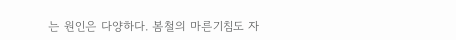는 원인은 다양하다. 봄철의 마른기침도 자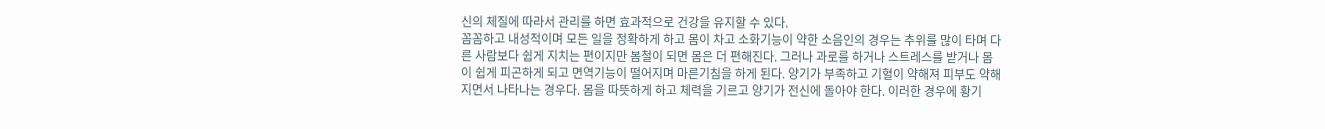신의 체질에 따라서 관리를 하면 효과적으로 건강을 유지할 수 있다.
꼼꼼하고 내성적이며 모든 일을 정확하게 하고 몸이 차고 소화기능이 약한 소음인의 경우는 추위를 많이 타며 다른 사람보다 쉽게 지치는 편이지만 봄철이 되면 몸은 더 편해진다. 그러나 과로를 하거나 스트레스를 받거나 몸이 쉽게 피곤하게 되고 면역기능이 떨어지며 마른기침을 하게 된다. 양기가 부족하고 기혈이 약해져 피부도 약해지면서 나타나는 경우다. 몸을 따뜻하게 하고 체력을 기르고 양기가 전신에 돌아야 한다. 이러한 경우에 황기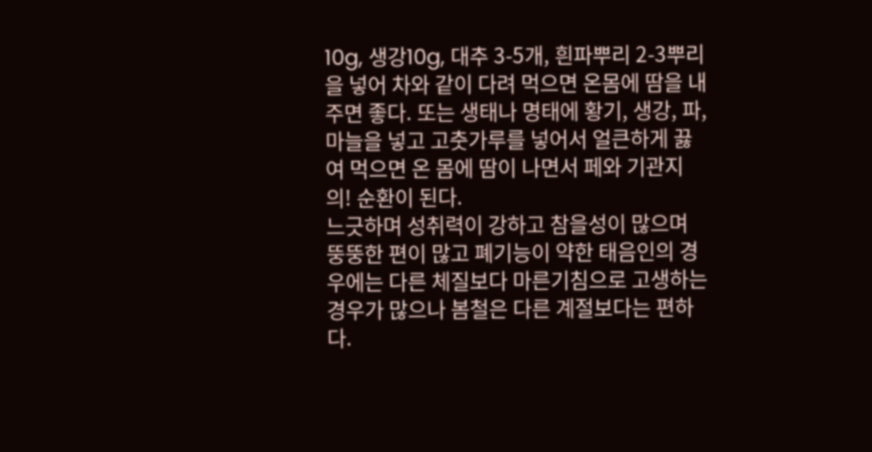10g, 생강10g, 대추 3-5개, 흰파뿌리 2-3뿌리을 넣어 차와 같이 다려 먹으면 온몸에 땀을 내주면 좋다. 또는 생태나 명태에 황기, 생강, 파, 마늘을 넣고 고춧가루를 넣어서 얼큰하게 끓여 먹으면 온 몸에 땀이 나면서 페와 기관지의! 순환이 된다.
느긋하며 성취력이 강하고 참을성이 많으며 뚱뚱한 편이 많고 폐기능이 약한 태음인의 경우에는 다른 체질보다 마른기침으로 고생하는 경우가 많으나 봄철은 다른 계절보다는 편하다.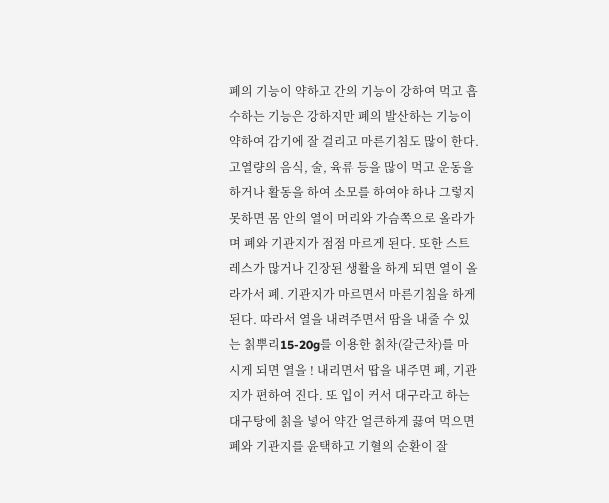폐의 기능이 약하고 간의 기능이 강하여 먹고 흡수하는 기능은 강하지만 폐의 발산하는 기능이 약하여 감기에 잘 걸리고 마른기침도 많이 한다. 고열량의 음식, 술, 육류 등을 많이 먹고 운동을 하거나 활동을 하여 소모를 하여야 하나 그렇지 못하면 몸 안의 열이 머리와 가슴쪽으로 올라가며 폐와 기관지가 점점 마르게 된다. 또한 스트레스가 많거나 긴장된 생활을 하게 되면 열이 올라가서 폐. 기관지가 마르면서 마른기침을 하게 된다. 따라서 열을 내려주면서 땀을 내줄 수 있는 칡뿌리15-20g를 이용한 칡차(갈근차)를 마시게 되면 열을 ! 내리면서 땁을 내주면 폐, 기관지가 편하여 진다. 또 입이 커서 대구라고 하는 대구탕에 칡을 넣어 약간 얼큰하게 끓여 먹으면 폐와 기관지를 윤택하고 기혈의 순환이 잘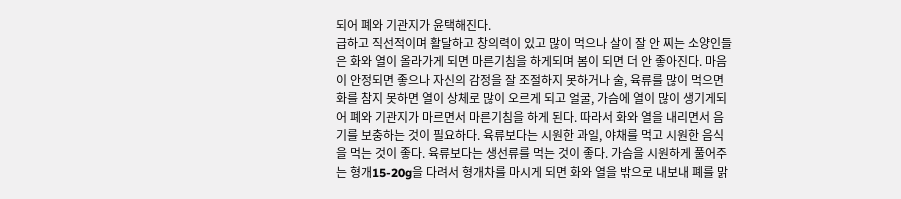되어 폐와 기관지가 윤택해진다.
급하고 직선적이며 활달하고 창의력이 있고 많이 먹으나 살이 잘 안 찌는 소양인들은 화와 열이 올라가게 되면 마른기침을 하게되며 봄이 되면 더 안 좋아진다. 마음이 안정되면 좋으나 자신의 감정을 잘 조절하지 못하거나 술, 육류를 많이 먹으면 화를 참지 못하면 열이 상체로 많이 오르게 되고 얼굴, 가슴에 열이 많이 생기게되어 폐와 기관지가 마르면서 마른기침을 하게 된다. 따라서 화와 열을 내리면서 음기를 보충하는 것이 필요하다. 육류보다는 시원한 과일, 야채를 먹고 시원한 음식을 먹는 것이 좋다. 육류보다는 생선류를 먹는 것이 좋다. 가슴을 시원하게 풀어주는 형개15-20g을 다려서 형개차를 마시게 되면 화와 열을 밖으로 내보내 폐를 맑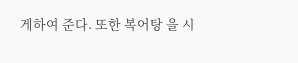게하여 준다. 또한 복어탕 을 시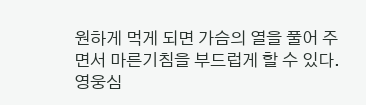원하게 먹게 되면 가슴의 열을 풀어 주면서 마른기침을 부드럽게 할 수 있다.
영웅심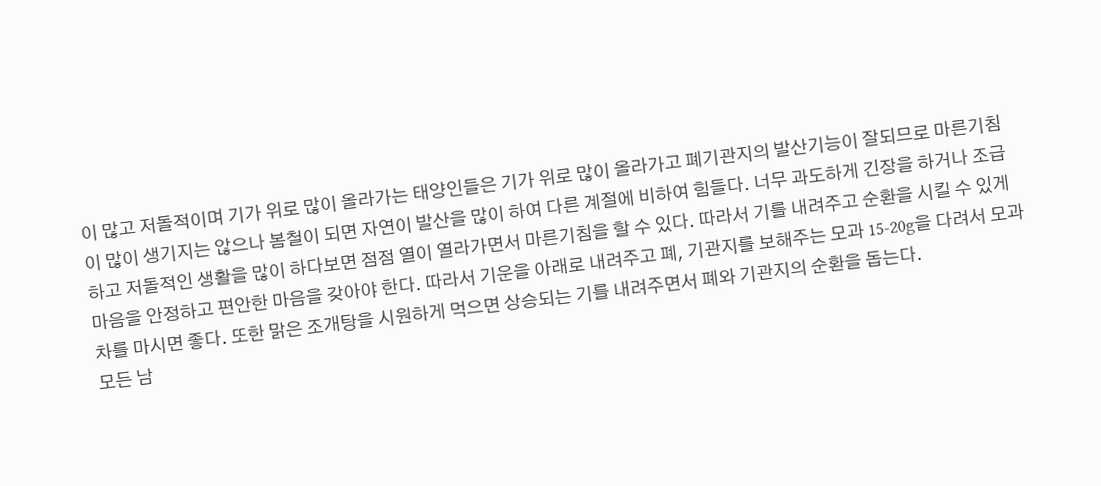이 많고 저돌적이며 기가 위로 많이 올라가는 태양인들은 기가 위로 많이 올라가고 폐기관지의 발산기능이 잘되므로 마른기침이 많이 생기지는 않으나 봄철이 되면 자연이 발산을 많이 하여 다른 계절에 비하여 힘들다. 너무 과도하게 긴장을 하거나 조급하고 저돌적인 생활을 많이 하다보면 점점 열이 열라가면서 마른기침을 할 수 있다. 따라서 기를 내려주고 순환을 시킬 수 있게 마음을 안정하고 편안한 마음을 갖아야 한다. 따라서 기운을 아래로 내려주고 폐, 기관지를 보해주는 모과 15-20g을 다려서 모과차를 마시면 좋다. 또한 맑은 조개탕을 시원하게 먹으면 상승되는 기를 내려주면서 폐와 기관지의 순환을 돕는다.
모든 남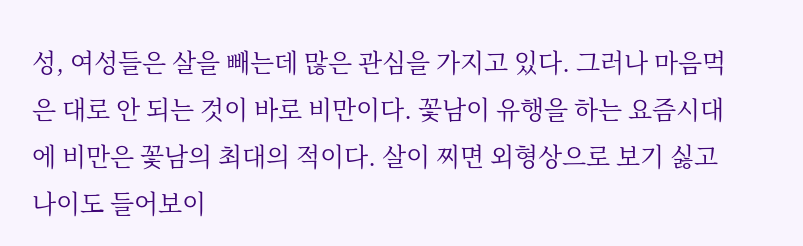성, 여성들은 살을 빼는데 많은 관심을 가지고 있다. 그러나 마음먹은 대로 안 되는 것이 바로 비만이다. 꽃남이 유행을 하는 요즘시대에 비만은 꽃남의 최대의 적이다. 살이 찌면 외형상으로 보기 싫고 나이도 들어보이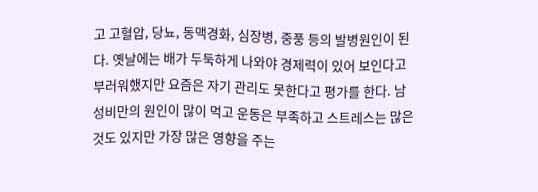고 고혈압, 당뇨, 동맥경화, 심장병, 중풍 등의 발병원인이 된다. 옛날에는 배가 두둑하게 나와야 경제력이 있어 보인다고 부러워했지만 요즘은 자기 관리도 못한다고 평가를 한다. 남성비만의 원인이 많이 먹고 운동은 부족하고 스트레스는 많은 것도 있지만 가장 많은 영향을 주는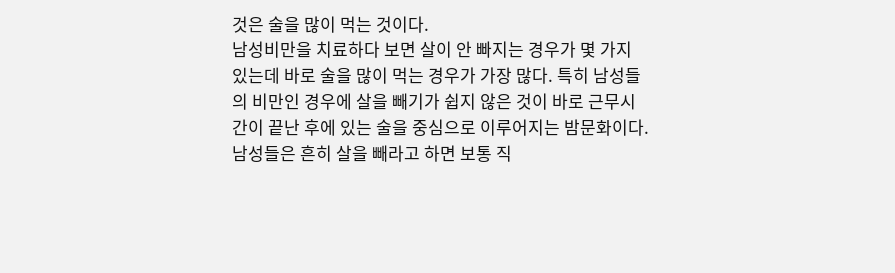것은 술을 많이 먹는 것이다.
남성비만을 치료하다 보면 살이 안 빠지는 경우가 몇 가지 있는데 바로 술을 많이 먹는 경우가 가장 많다. 특히 남성들의 비만인 경우에 살을 빼기가 쉽지 않은 것이 바로 근무시간이 끝난 후에 있는 술을 중심으로 이루어지는 밤문화이다. 남성들은 흔히 살을 빼라고 하면 보통 직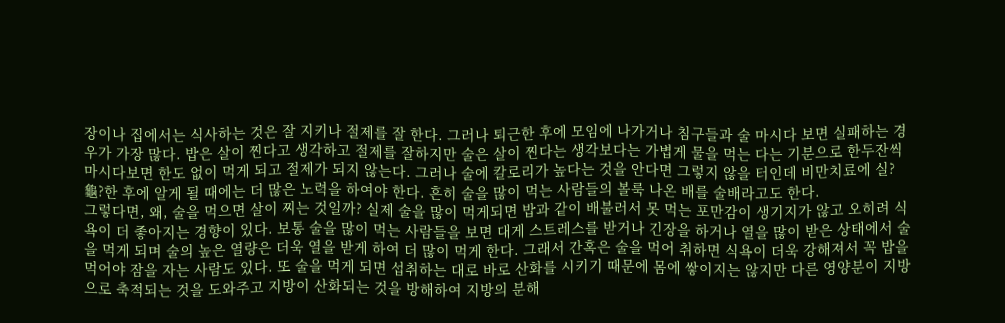장이나 집에서는 식사하는 것은 잘 지키나 절제를 잘 한다. 그러나 퇴근한 후에 모임에 나가거나 침구들과 술 마시다 보면 실패하는 경우가 가장 많다. 밥은 살이 찐다고 생각하고 절제를 잘하지만 술은 살이 찐다는 생각보다는 가볍게 물을 먹는 다는 기분으로 한두잔씩 마시다보면 한도 없이 먹게 되고 절제가 되지 않는다. 그러나 술에 칼로리가 높다는 것을 안다면 그렇지 않을 터인데 비만치료에 실? 龜?한 후에 알게 될 때에는 더 많은 노력을 하여야 한다. 흔히 술을 많이 먹는 사람들의 볼룩 나온 배를 술배라고도 한다.
그렇다면, 왜, 술을 먹으면 살이 찌는 것일까? 실제 술을 많이 먹게되면 밥과 같이 배불러서 못 먹는 포만감이 생기지가 않고 오히려 식욕이 더 좋아지는 경향이 있다. 보통 술을 많이 먹는 사람들을 보면 대게 스트레스를 받거나 긴장을 하거나 열을 많이 받은 상태에서 술을 먹게 되며 술의 높은 열량은 더욱 열을 받게 하여 더 많이 먹게 한다. 그래서 간혹은 술을 먹어 취하면 식욕이 더욱 강해져서 꼭 밥을 먹어야 잠을 자는 사람도 있다. 또 술을 먹게 되면 섭취하는 대로 바로 산화를 시키기 때문에 몸에 쌓이지는 않지만 다른 영양분이 지방으로 축적되는 것을 도와주고 지방이 산화되는 것을 방해하여 지방의 분해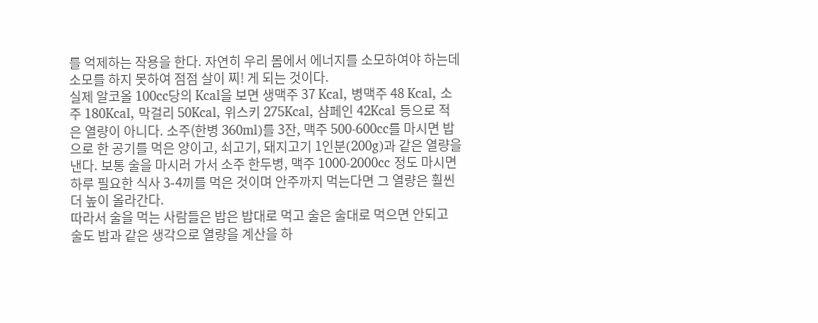를 억제하는 작용을 한다. 자연히 우리 몸에서 에너지를 소모하여야 하는데 소모를 하지 못하여 점점 살이 찌! 게 되는 것이다.
실제 알코올 100cc당의 Kcal을 보면 생맥주 37 Kcal, 병맥주 48 Kcal, 소주 180Kcal, 막걸리 50Kcal, 위스키 275Kcal, 샴페인 42Kcal 등으로 적은 열량이 아니다. 소주(한병 360ml)를 3잔, 맥주 500-600cc를 마시면 밥으로 한 공기를 먹은 양이고, 쇠고기, 돼지고기 1인분(200g)과 같은 열량을 낸다. 보통 술을 마시러 가서 소주 한두병, 맥주 1000-2000cc 정도 마시면 하루 필요한 식사 3-4끼를 먹은 것이며 안주까지 먹는다면 그 열량은 훨씬 더 높이 올라간다.
따라서 술을 먹는 사람들은 밥은 밥대로 먹고 술은 술대로 먹으면 안되고 술도 밥과 같은 생각으로 열량을 계산을 하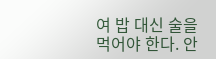여 밥 대신 술을 먹어야 한다. 안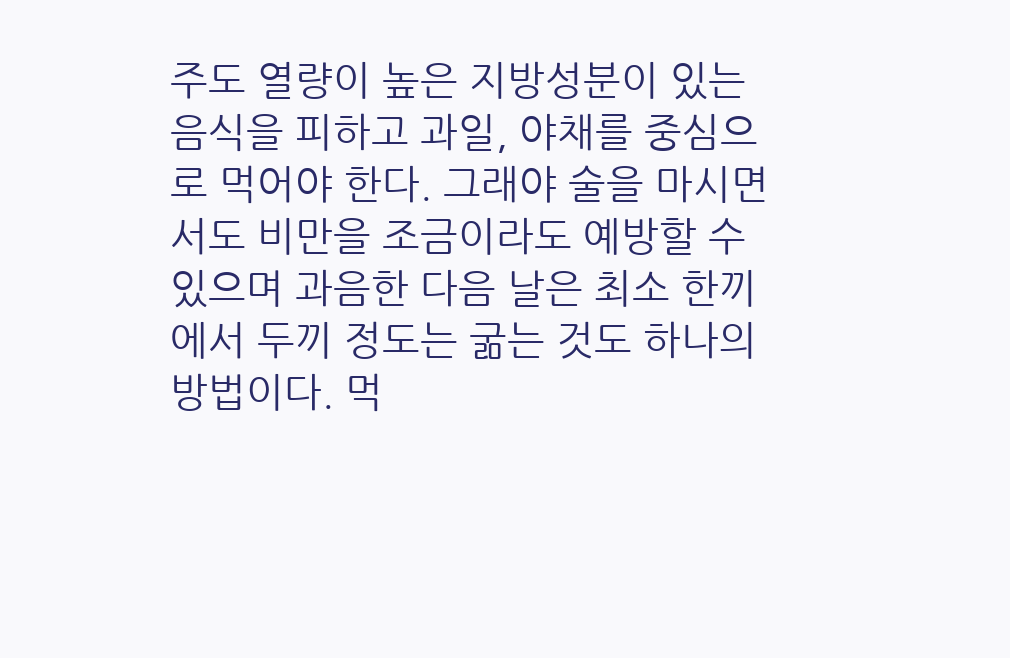주도 열량이 높은 지방성분이 있는 음식을 피하고 과일, 야채를 중심으로 먹어야 한다. 그래야 술을 마시면서도 비만을 조금이라도 예방할 수 있으며 과음한 다음 날은 최소 한끼에서 두끼 정도는 굶는 것도 하나의 방법이다. 먹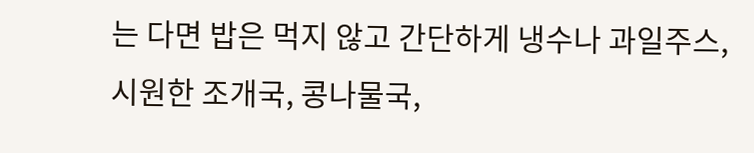는 다면 밥은 먹지 않고 간단하게 냉수나 과일주스, 시원한 조개국, 콩나물국,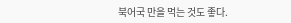북어국 만을 먹는 것도 좋다.